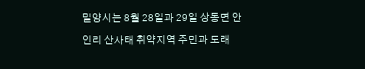밀양시는 8월 28일과 29일 상동면 안인리 산사태 취약지역 주민과 도래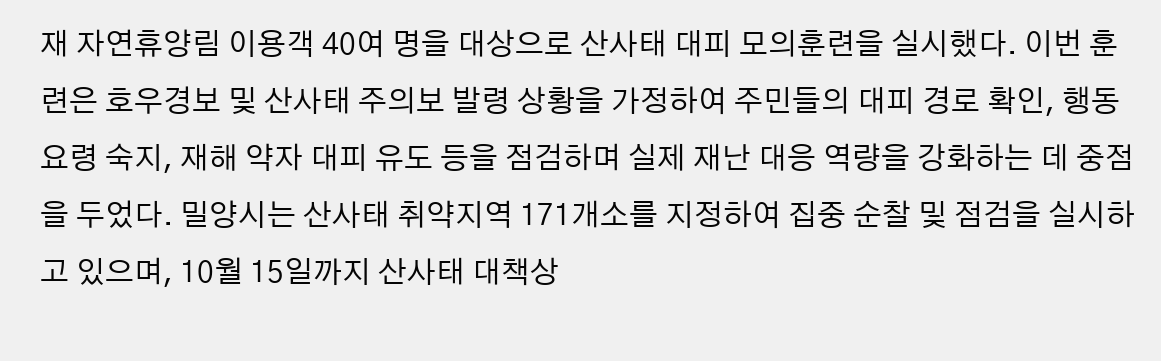재 자연휴양림 이용객 40여 명을 대상으로 산사태 대피 모의훈련을 실시했다. 이번 훈련은 호우경보 및 산사태 주의보 발령 상황을 가정하여 주민들의 대피 경로 확인, 행동요령 숙지, 재해 약자 대피 유도 등을 점검하며 실제 재난 대응 역량을 강화하는 데 중점을 두었다. 밀양시는 산사태 취약지역 171개소를 지정하여 집중 순찰 및 점검을 실시하고 있으며, 10월 15일까지 산사태 대책상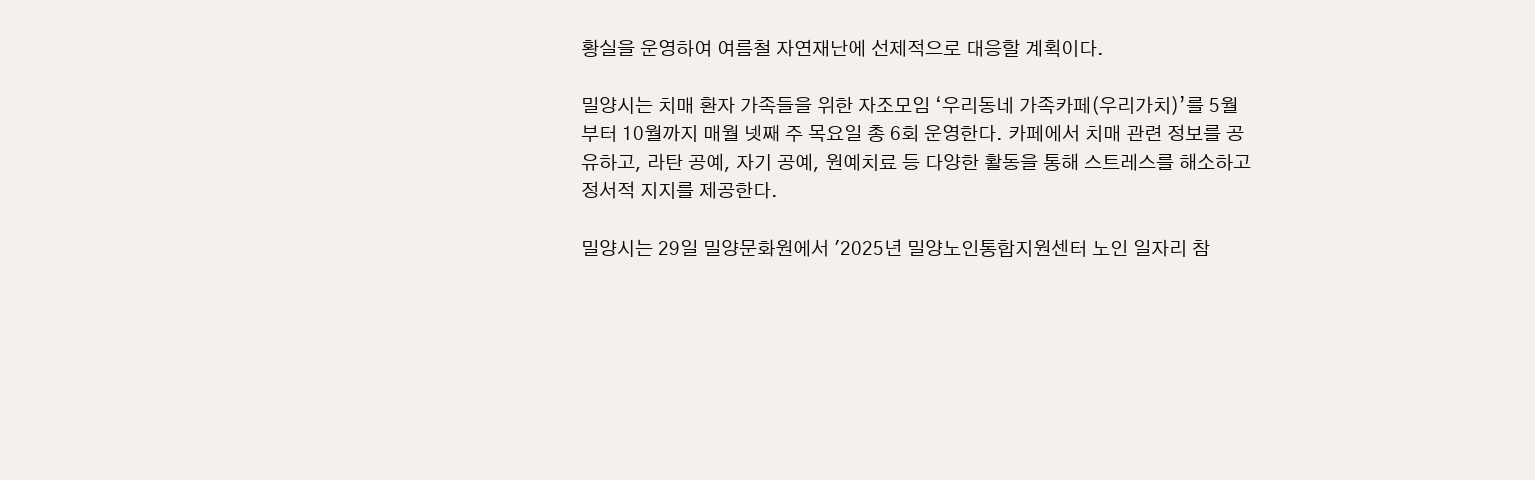황실을 운영하여 여름철 자연재난에 선제적으로 대응할 계획이다.

밀양시는 치매 환자 가족들을 위한 자조모임 ‘우리동네 가족카페(우리가치)’를 5월부터 10월까지 매월 넷째 주 목요일 총 6회 운영한다. 카페에서 치매 관련 정보를 공유하고, 라탄 공예, 자기 공예, 원예치료 등 다양한 활동을 통해 스트레스를 해소하고 정서적 지지를 제공한다.

밀양시는 29일 밀양문화원에서 '2025년 밀양노인통합지원센터 노인 일자리 참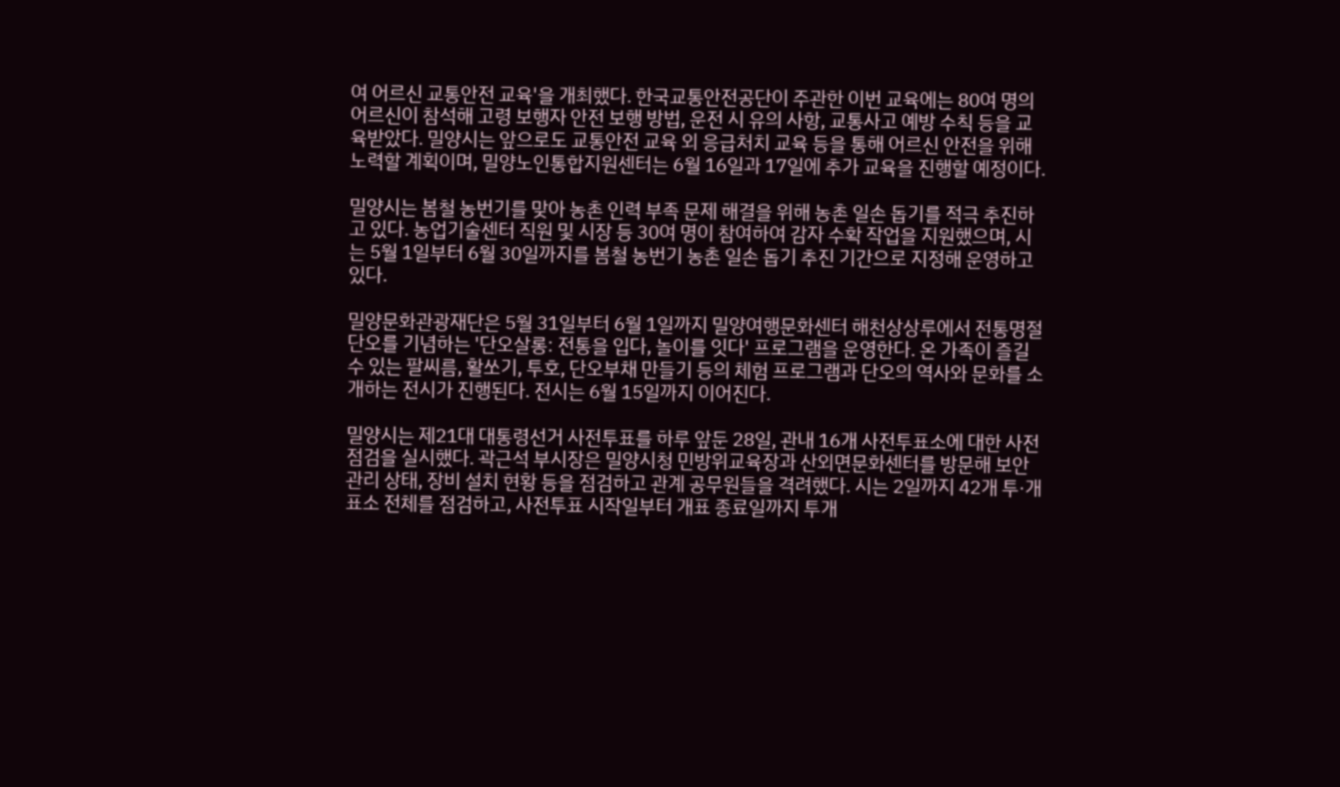여 어르신 교통안전 교육'을 개최했다. 한국교통안전공단이 주관한 이번 교육에는 80여 명의 어르신이 참석해 고령 보행자 안전 보행 방법, 운전 시 유의 사항, 교통사고 예방 수칙 등을 교육받았다. 밀양시는 앞으로도 교통안전 교육 외 응급처치 교육 등을 통해 어르신 안전을 위해 노력할 계획이며, 밀양노인통합지원센터는 6월 16일과 17일에 추가 교육을 진행할 예정이다.

밀양시는 봄철 농번기를 맞아 농촌 인력 부족 문제 해결을 위해 농촌 일손 돕기를 적극 추진하고 있다. 농업기술센터 직원 및 시장 등 30여 명이 참여하여 감자 수확 작업을 지원했으며, 시는 5월 1일부터 6월 30일까지를 봄철 농번기 농촌 일손 돕기 추진 기간으로 지정해 운영하고 있다.

밀양문화관광재단은 5월 31일부터 6월 1일까지 밀양여행문화센터 해천상상루에서 전통명절 단오를 기념하는 '단오살롱: 전통을 입다, 놀이를 잇다' 프로그램을 운영한다. 온 가족이 즐길 수 있는 팔씨름, 활쏘기, 투호, 단오부채 만들기 등의 체험 프로그램과 단오의 역사와 문화를 소개하는 전시가 진행된다. 전시는 6월 15일까지 이어진다.

밀양시는 제21대 대통령선거 사전투표를 하루 앞둔 28일, 관내 16개 사전투표소에 대한 사전 점검을 실시했다. 곽근석 부시장은 밀양시청 민방위교육장과 산외면문화센터를 방문해 보안 관리 상태, 장비 설치 현황 등을 점검하고 관계 공무원들을 격려했다. 시는 2일까지 42개 투·개표소 전체를 점검하고, 사전투표 시작일부터 개표 종료일까지 투개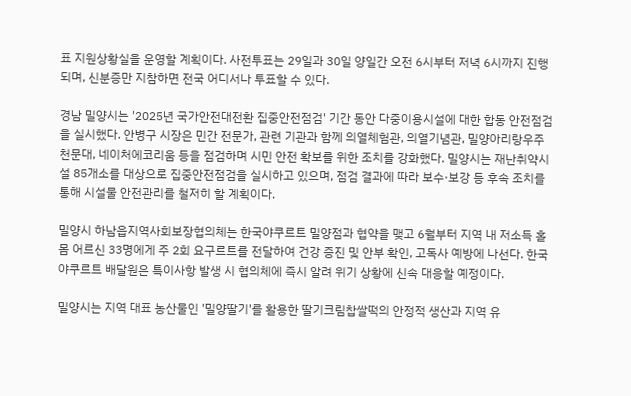표 지원상황실을 운영할 계획이다. 사전투표는 29일과 30일 양일간 오전 6시부터 저녁 6시까지 진행되며, 신분증만 지참하면 전국 어디서나 투표할 수 있다.

경남 밀양시는 '2025년 국가안전대전환 집중안전점검' 기간 동안 다중이용시설에 대한 합동 안전점검을 실시했다. 안병구 시장은 민간 전문가, 관련 기관과 함께 의열체험관, 의열기념관, 밀양아리랑우주천문대, 네이처에코리움 등을 점검하며 시민 안전 확보를 위한 조치를 강화했다. 밀양시는 재난취약시설 85개소를 대상으로 집중안전점검을 실시하고 있으며, 점검 결과에 따라 보수·보강 등 후속 조치를 통해 시설물 안전관리를 철저히 할 계획이다.

밀양시 하남읍지역사회보장협의체는 한국야쿠르트 밀양점과 협약을 맺고 6월부터 지역 내 저소득 홀몸 어르신 33명에게 주 2회 요구르트를 전달하여 건강 증진 및 안부 확인, 고독사 예방에 나선다. 한국야쿠르트 배달원은 특이사항 발생 시 협의체에 즉시 알려 위기 상황에 신속 대응할 예정이다.

밀양시는 지역 대표 농산물인 '밀양딸기'를 활용한 딸기크림찹쌀떡의 안정적 생산과 지역 유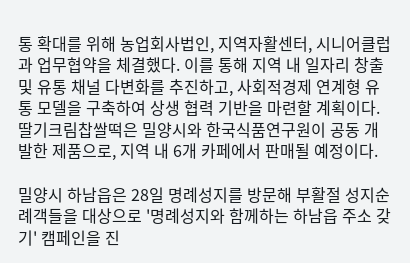통 확대를 위해 농업회사법인, 지역자활센터, 시니어클럽과 업무협약을 체결했다. 이를 통해 지역 내 일자리 창출 및 유통 채널 다변화를 추진하고, 사회적경제 연계형 유통 모델을 구축하여 상생 협력 기반을 마련할 계획이다. 딸기크림찹쌀떡은 밀양시와 한국식품연구원이 공동 개발한 제품으로, 지역 내 6개 카페에서 판매될 예정이다.

밀양시 하남읍은 28일 명례성지를 방문해 부활절 성지순례객들을 대상으로 '명례성지와 함께하는 하남읍 주소 갖기' 캠페인을 진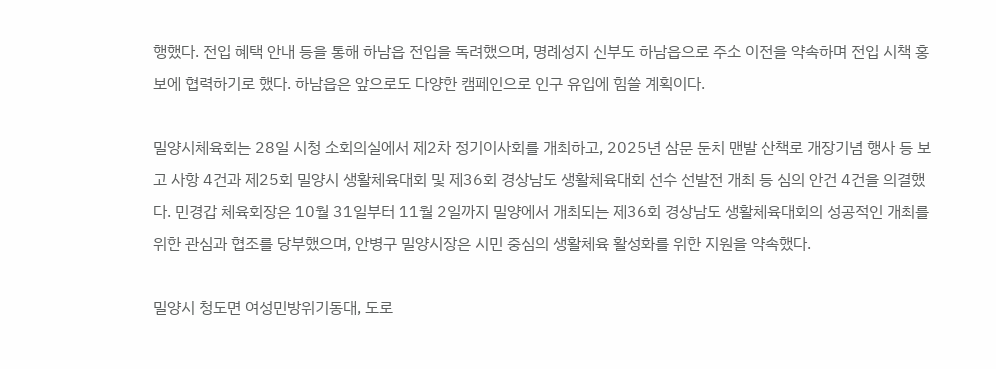행했다. 전입 혜택 안내 등을 통해 하남읍 전입을 독려했으며, 명례성지 신부도 하남읍으로 주소 이전을 약속하며 전입 시책 홍보에 협력하기로 했다. 하남읍은 앞으로도 다양한 캠페인으로 인구 유입에 힘쓸 계획이다.

밀양시체육회는 28일 시청 소회의실에서 제2차 정기이사회를 개최하고, 2025년 삼문 둔치 맨발 산책로 개장기념 행사 등 보고 사항 4건과 제25회 밀양시 생활체육대회 및 제36회 경상남도 생활체육대회 선수 선발전 개최 등 심의 안건 4건을 의결했다. 민경갑 체육회장은 10월 31일부터 11월 2일까지 밀양에서 개최되는 제36회 경상남도 생활체육대회의 성공적인 개최를 위한 관심과 협조를 당부했으며, 안병구 밀양시장은 시민 중심의 생활체육 활성화를 위한 지원을 약속했다.

밀양시 청도면 여성민방위기동대, 도로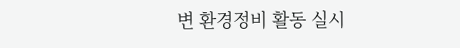변 환경정비 활동 실시